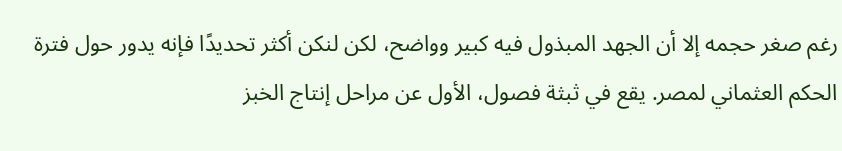رغم صغر حجمه إلا أن الجهد المبذول فيه كبير وواضح، لكن لنكن أكثر تحديدًا فإنه يدور حول فترة الحكم العثماني لمصر. يقع في ثبثة فصول، الأول عن مراحل إنتاج الخبز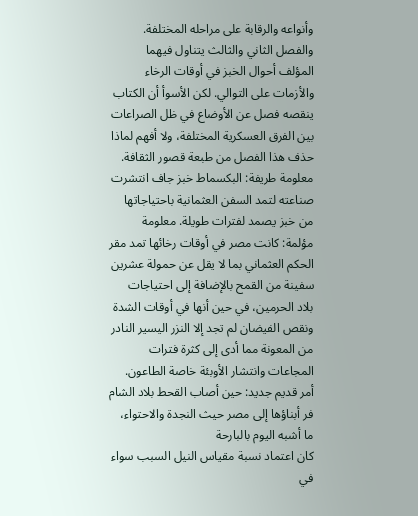وأنواعه والرقابة على مراحله المختلفة. والفصل الثاني والثالث يتناول فيهما المؤلف أحوال الخبز في أوقات الرخاء والأزمات على التوالي. لكن الأسوأ أن الكتاب ينقصه فصل عن الأوضاع في ظل الصراعات بين الفرق العسكرية المختلفة، ولا أفهم لماذا حذف هذا الفصل من طبعة قصور الثقافة. معلومة طريفة: البكسماط خبز جاف انتشرت صناعته لتمد السفن العثمانية باحتياجاتها من خبز يصمد لفترات طويلة. معلومة مؤلمة: كانت مصر في أوقات رخائها تمد مقر الحكم العثماني بما لا يقل عن حمولة عشرين سفينة من القمح بالإضافة إلى احتياجات بلاد الحرمين، في حين أنها في أوقات الشدة ونقص الفيضان لم تجد إلا النزر اليسير النادر من المعونة مما أدى إلى كثرة فترات المجاعات وانتشار الأوبئة خاصة الطاعون. أمر قديم جديد: حين أصاب القحط بلاد الشام فر أبناؤها إلى مصر حيث النجدة والاحتواء، ما أشبه اليوم بالبارحة
كان اعتماد نسبة مقياس النيل السبب سواء في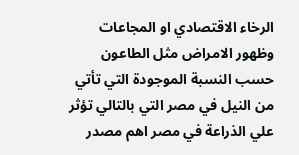الرخاء الاقتصادي او المجاعات وظهور الامراض مثل الطاعون حسب النسبة الموجودة التي تأتي من النيل في مصر التي بالتالي تؤثر علي الذراعة في مصر اهم مصدر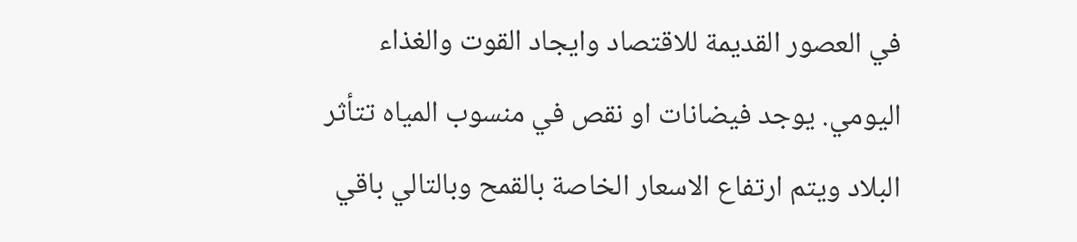في العصور القديمة للاقتصاد وايجاد القوت والغذاء اليومي. يوجد فيضانات او نقص في منسوب المياه تتأثر البلاد ويتم ارتفاع الاسعار الخاصة بالقمح وبالتالي باقي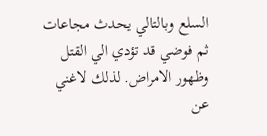السلع وبالتالي يحدث مجاعات ثم فوضي قد تؤدي الي القتل وظهور الامراض. لذلك لاغني عن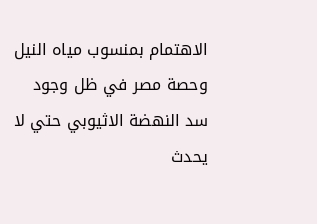الاهتمام بمنسوب مياه النيل وحصة مصر في ظل وجود سد النهضة الاثيوبي حتي لا يحدث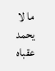ما لا يحمد عقباه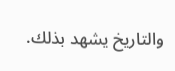والتاريخ يشهد بذلك.